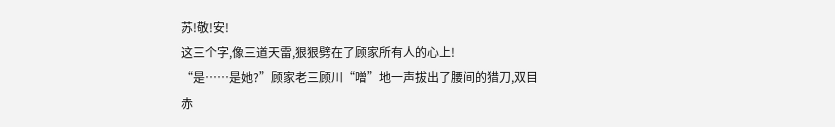苏!敬!安!
这三个字,像三道天雷,狠狠劈在了顾家所有人的心上!
“是……是她?”顾家老三顾川“噌”地一声拔出了腰间的猎刀,双目赤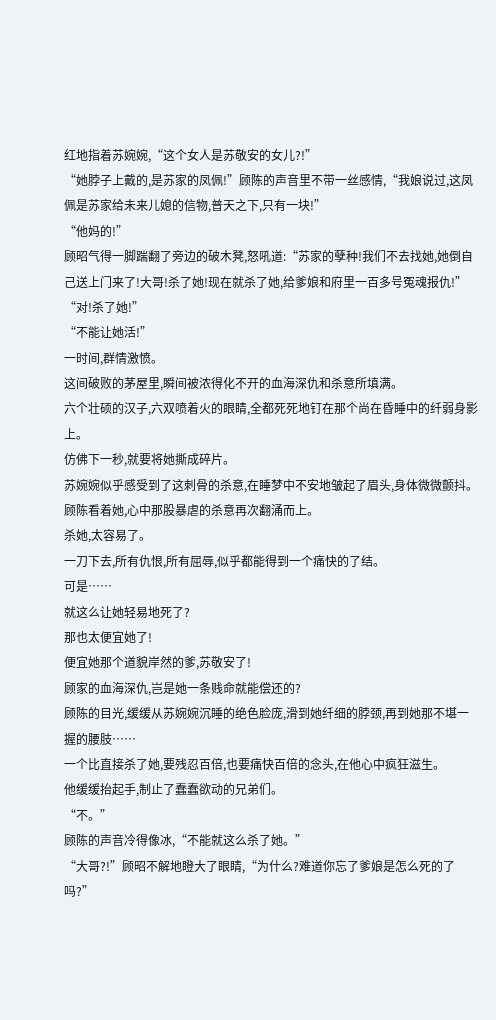红地指着苏婉婉,“这个女人是苏敬安的女儿?!”
“她脖子上戴的,是苏家的凤佩!”顾陈的声音里不带一丝感情,“我娘说过,这凤佩是苏家给未来儿媳的信物,普天之下,只有一块!”
“他妈的!”
顾昭气得一脚踹翻了旁边的破木凳,怒吼道:“苏家的孽种!我们不去找她,她倒自己送上门来了!大哥!杀了她!现在就杀了她,给爹娘和府里一百多号冤魂报仇!”
“对!杀了她!”
“不能让她活!”
一时间,群情激愤。
这间破败的茅屋里,瞬间被浓得化不开的血海深仇和杀意所填满。
六个壮硕的汉子,六双喷着火的眼睛,全都死死地钉在那个尚在昏睡中的纤弱身影上。
仿佛下一秒,就要将她撕成碎片。
苏婉婉似乎感受到了这刺骨的杀意,在睡梦中不安地皱起了眉头,身体微微颤抖。
顾陈看着她,心中那股暴虐的杀意再次翻涌而上。
杀她,太容易了。
一刀下去,所有仇恨,所有屈辱,似乎都能得到一个痛快的了结。
可是……
就这么让她轻易地死了?
那也太便宜她了!
便宜她那个道貌岸然的爹,苏敬安了!
顾家的血海深仇,岂是她一条贱命就能偿还的?
顾陈的目光,缓缓从苏婉婉沉睡的绝色脸庞,滑到她纤细的脖颈,再到她那不堪一握的腰肢……
一个比直接杀了她,要残忍百倍,也要痛快百倍的念头,在他心中疯狂滋生。
他缓缓抬起手,制止了蠢蠢欲动的兄弟们。
“不。”
顾陈的声音冷得像冰,“不能就这么杀了她。”
“大哥?!”顾昭不解地瞪大了眼睛,“为什么?难道你忘了爹娘是怎么死的了吗?”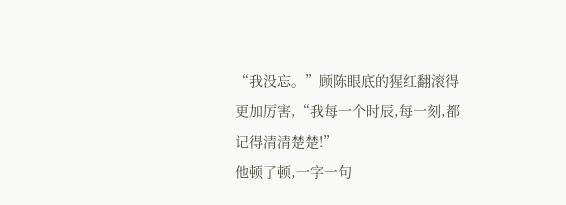“我没忘。”顾陈眼底的猩红翻滚得更加厉害,“我每一个时辰,每一刻,都记得清清楚楚!”
他顿了顿,一字一句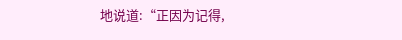地说道:“正因为记得,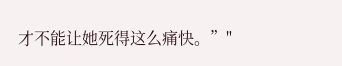才不能让她死得这么痛快。”"